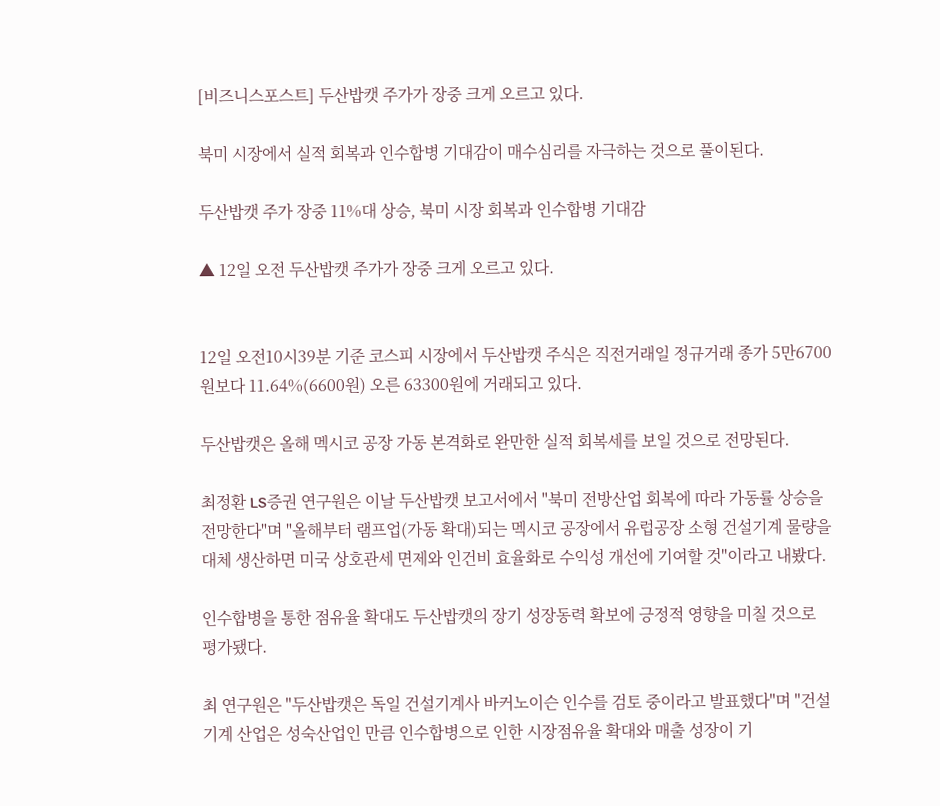[비즈니스포스트] 두산밥캣 주가가 장중 크게 오르고 있다.

북미 시장에서 실적 회복과 인수합병 기대감이 매수심리를 자극하는 것으로 풀이된다.

두산밥캣 주가 장중 11%대 상승, 북미 시장 회복과 인수합병 기대감

▲ 12일 오전 두산밥캣 주가가 장중 크게 오르고 있다.


12일 오전10시39분 기준 코스피 시장에서 두산밥캣 주식은 직전거래일 정규거래 종가 5만6700원보다 11.64%(6600원) 오른 63300원에 거래되고 있다.

두산밥캣은 올해 멕시코 공장 가동 본격화로 완만한 실적 회복세를 보일 것으로 전망된다.

최정환 LS증권 연구원은 이날 두산밥캣 보고서에서 "북미 전방산업 회복에 따라 가동률 상승을 전망한다"며 "올해부터 램프업(가동 확대)되는 멕시코 공장에서 유럽공장 소형 건설기계 물량을 대체 생산하면 미국 상호관세 면제와 인건비 효율화로 수익성 개선에 기여할 것"이라고 내봤다.

인수합병을 통한 점유율 확대도 두산밥캣의 장기 성장동력 확보에 긍정적 영향을 미칠 것으로 평가됐다.

최 연구원은 "두산밥캣은 독일 건설기계사 바커노이슨 인수를 검토 중이라고 발표했다"며 "건설기계 산업은 성숙산업인 만큼 인수합병으로 인한 시장점유율 확대와 매출 성장이 기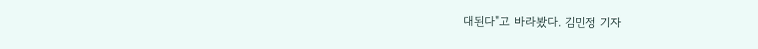대된다"고 바라봤다. 김민정 기자